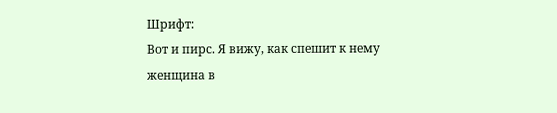Шрифт:
Вот и пирс. Я вижу, как спешит к нему женщина в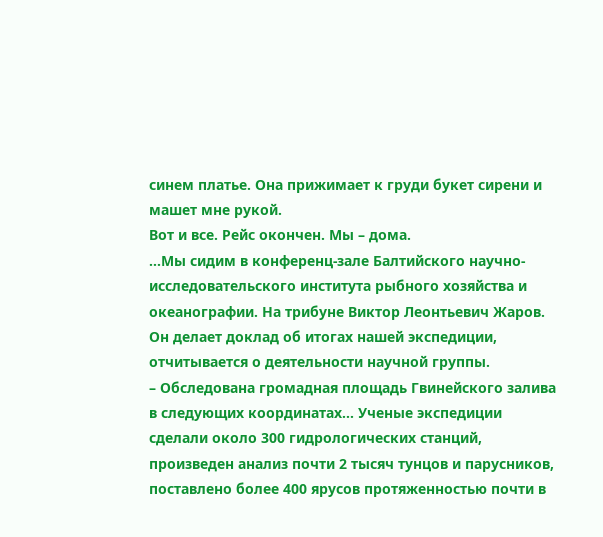синем платье. Она прижимает к груди букет сирени и машет мне рукой.
Вот и все. Рейс окончен. Мы – дома.
...Мы сидим в конференц-зале Балтийского научно-исследовательского института рыбного хозяйства и океанографии. На трибуне Виктор Леонтьевич Жаров. Он делает доклад об итогах нашей экспедиции, отчитывается о деятельности научной группы.
– Обследована громадная площадь Гвинейского залива в следующих координатах... Ученые экспедиции сделали около 300 гидрологических станций, произведен анализ почти 2 тысяч тунцов и парусников, поставлено более 400 ярусов протяженностью почти в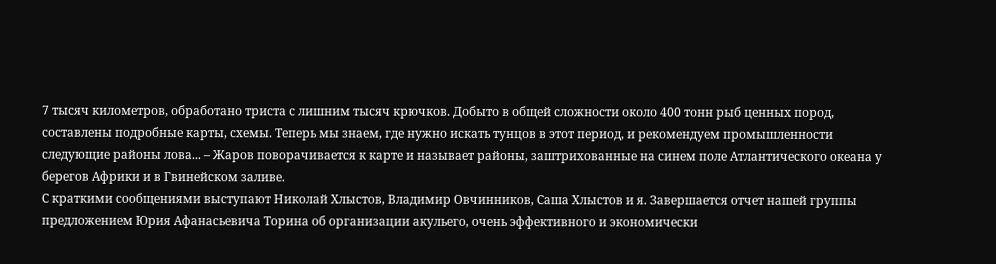7 тысяч километров, обработано триста с лишним тысяч крючков. Добыто в общей сложности около 400 тонн рыб ценных пород, составлены подробные карты, схемы. Теперь мы знаем, где нужно искать тунцов в этот период, и рекомендуем промышленности следующие районы лова... – Жаров поворачивается к карте и называет районы, заштрихованные на синем поле Атлантического океана у берегов Африки и в Гвинейском заливе.
С краткими сообщениями выступают Николай Хлыстов, Владимир Овчинников, Саша Хлыстов и я. Завершается отчет нашей группы предложением Юрия Афанасьевича Торина об организации акульего, очень эффективного и экономически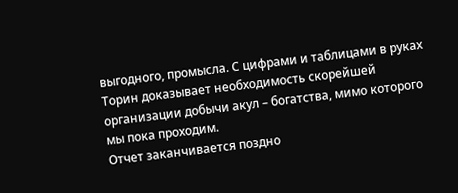выгодного, промысла. С цифрами и таблицами в руках Торин доказывает необходимость скорейшей организации добычи акул – богатства, мимо которого мы пока проходим.
Отчет заканчивается поздно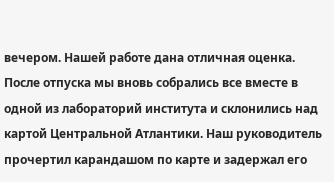вечером. Нашей работе дана отличная оценка.
После отпуска мы вновь собрались все вместе в одной из лабораторий института и склонились над картой Центральной Атлантики. Наш руководитель прочертил карандашом по карте и задержал его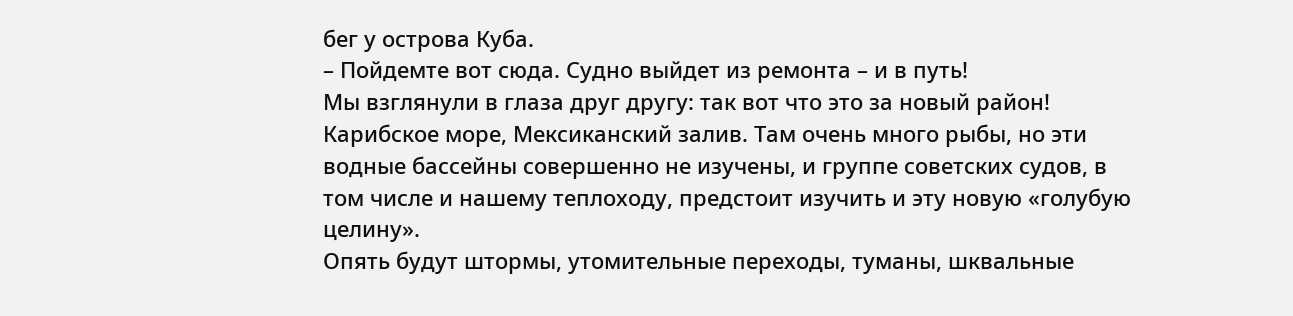бег у острова Куба.
– Пойдемте вот сюда. Судно выйдет из ремонта – и в путь!
Мы взглянули в глаза друг другу: так вот что это за новый район! Карибское море, Мексиканский залив. Там очень много рыбы, но эти водные бассейны совершенно не изучены, и группе советских судов, в том числе и нашему теплоходу, предстоит изучить и эту новую «голубую целину».
Опять будут штормы, утомительные переходы, туманы, шквальные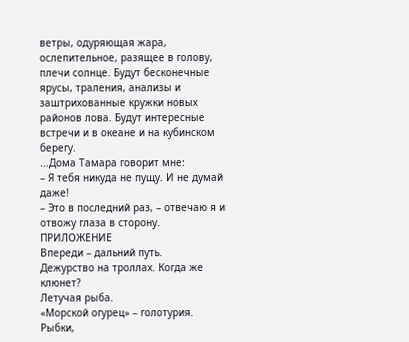ветры, одуряющая жара, ослепительное, разящее в голову, плечи солнце. Будут бесконечные ярусы, траления, анализы и заштрихованные кружки новых районов лова. Будут интересные встречи и в океане и на кубинском берегу.
...Дома Тамара говорит мне:
– Я тебя никуда не пущу. И не думай даже!
– Это в последний раз, – отвечаю я и отвожу глаза в сторону.
ПРИЛОЖЕНИЕ
Впереди – дальний путь.
Дежурство на троллах. Когда же клюнет?
Летучая рыба.
«Морской огурец» – голотурия.
Рыбки,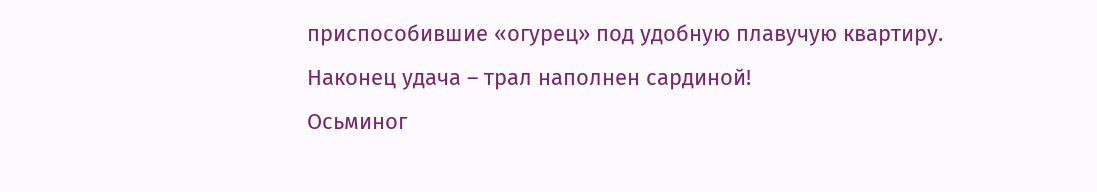приспособившие «огурец» под удобную плавучую квартиру.
Наконец удача – трал наполнен сардиной!
Осьминог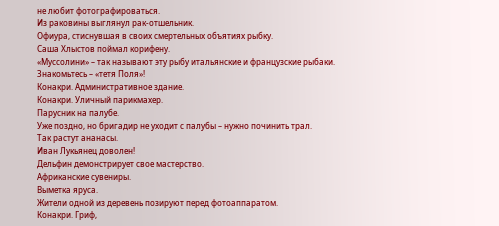не любит фотографироваться.
Из раковины выглянул рак-отшельник.
Офиура, стиснувшая в своих смертельных объятиях рыбку.
Саша Хлыстов поймал корифену.
«Муссолини» – так называют эту рыбу итальянские и французские рыбаки.
Знакомьтесь – «тетя Поля»!
Конакри. Административное здание.
Конакри. Уличный парикмахер.
Парусник на палубе.
Уже поздно, но бригадир не уходит с палубы – нужно починить трал.
Так растут ананасы.
Иван Лукьянец доволен!
Дельфин демонстрирует свое мастерство.
Африканские сувениры.
Выметка яруса.
Жители одной из деревень позируют перед фотоаппаратом.
Конакри. Гриф,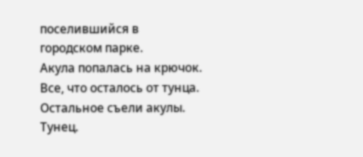поселившийся в городском парке.
Акула попалась на крючок.
Все, что осталось от тунца. Остальное съели акулы.
Тунец.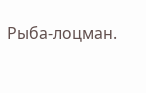Рыба-лоцман.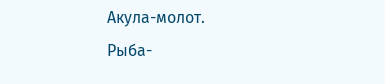Акула-молот.
Рыба-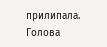прилипала.
Голова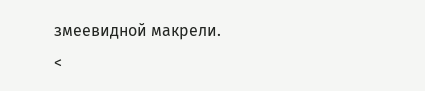змеевидной макрели.
<